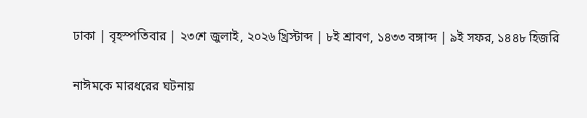ঢাকা | বৃহস্পতিবার | ২৩শে জুলাই, ২০২৬ খ্রিস্টাব্দ | ৮ই শ্রাবণ, ১৪৩৩ বঙ্গাব্দ | ৯ই সফর, ১৪৪৮ হিজরি

নাঈমকে মারধরের ঘটনায়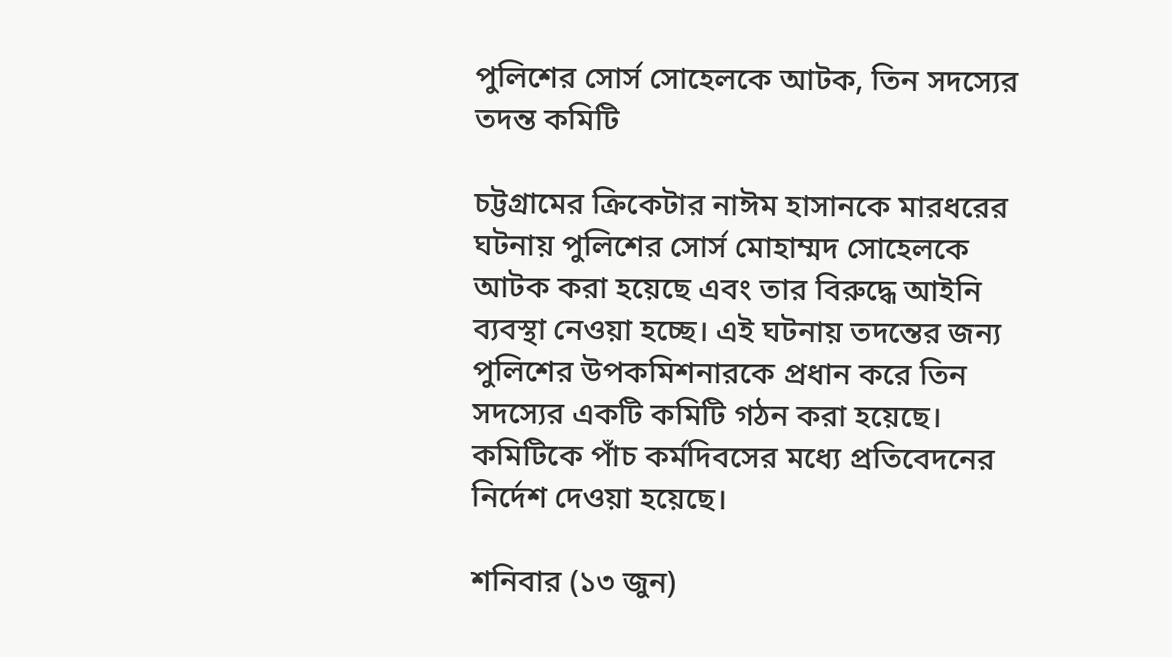পুলিশের সোর্স সোহেলকে আটক, তিন সদস্যের তদন্ত কমিটি

চট্টগ্রামের ক্রিকেটার নাঈম হাসানকে মারধরের ঘটনায় পুলিশের সোর্স মোহাম্মদ সোহেলকে আটক করা হয়েছে এবং তার বিরুদ্ধে আইনি ব্যবস্থা নেওয়া হচ্ছে। এই ঘটনায় তদন্তের জন্য পুলিশের উপকমিশনারকে প্রধান করে তিন সদস্যের একটি কমিটি গঠন করা হয়েছে। কমিটিকে পাঁচ কর্মদিবসের মধ্যে প্রতিবেদনের নির্দেশ দেওয়া হয়েছে।

শনিবার (১৩ জুন)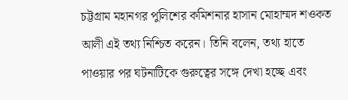চট্টগ্রাম মহানগর পুলিশের কমিশনার হাসান মোহাম্মদ শওকত আলী এই তথ্য নিশ্চিত করেন। তিনি বলেন, তথ্য হাতে পাওয়ার পর ঘটনাটিকে গুরুত্বের সঙ্গে দেখা হচ্ছে এবং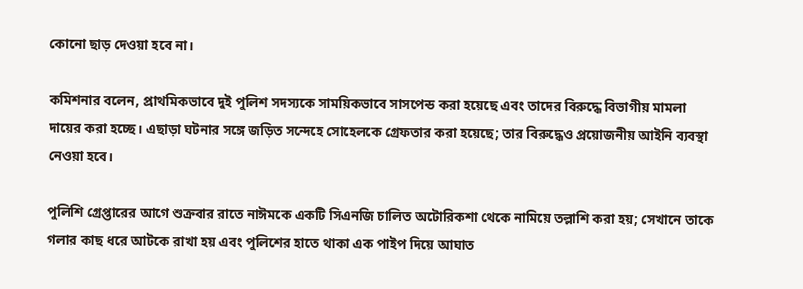কোনো ছাড় দেওয়া হবে না।

কমিশনার বলেন, প্রাথমিকভাবে দুই পুলিশ সদস্যকে সাময়িকভাবে সাসপেন্ড করা হয়েছে এবং তাদের বিরুদ্ধে বিভাগীয় মামলা দায়ের করা হচ্ছে। এছাড়া ঘটনার সঙ্গে জড়িত সন্দেহে সোহেলকে গ্রেফতার করা হয়েছে; তার বিরুদ্ধেও প্রয়োজনীয় আইনি ব্যবস্থা নেওয়া হবে।

পুলিশি গ্রেপ্তারের আগে শুক্রবার রাতে নাঈমকে একটি সিএনজি চালিত অটোরিকশা থেকে নামিয়ে তল্লাশি করা হয়; সেখানে তাকে গলার কাছ ধরে আটকে রাখা হয় এবং পুলিশের হাতে থাকা এক পাইপ দিয়ে আঘাত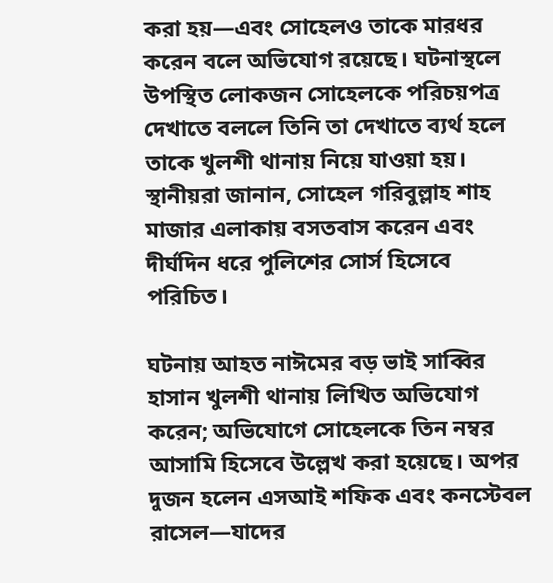করা হয়—এবং সোহেলও তাকে মারধর করেন বলে অভিযোগ রয়েছে। ঘটনাস্থলে উপস্থিত লোকজন সোহেলকে পরিচয়পত্র দেখাতে বললে তিনি তা দেখাতে ব্যর্থ হলে তাকে খুলশী থানায় নিয়ে যাওয়া হয়। স্থানীয়রা জানান, সোহেল গরিবুল্লাহ শাহ মাজার এলাকায় বসতবাস করেন এবং দীর্ঘদিন ধরে পুলিশের সোর্স হিসেবে পরিচিত।

ঘটনায় আহত নাঈমের বড় ভাই সাব্বির হাসান খুলশী থানায় লিখিত অভিযোগ করেন; অভিযোগে সোহেলকে তিন নম্বর আসামি হিসেবে উল্লেখ করা হয়েছে। অপর দুজন হলেন এসআই শফিক এবং কনস্টেবল রাসেল—যাদের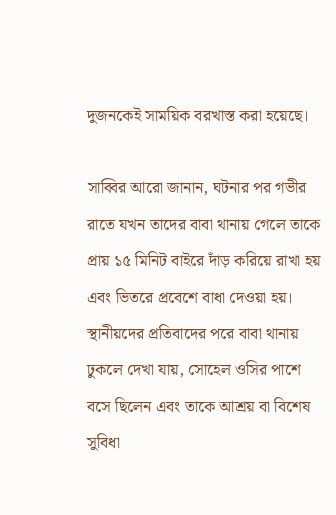দুজনকেই সাময়িক বরখাস্ত করা হয়েছে।

সাব্বির আরো জানান, ঘটনার পর গভীর রাতে যখন তাদের বাবা থানায় গেলে তাকে প্রায় ১৫ মিনিট বাইরে দাঁড় করিয়ে রাখা হয় এবং ভিতরে প্রবেশে বাধা দেওয়া হয়। স্থানীয়দের প্রতিবাদের পরে বাবা থানায় ঢুকলে দেখা যায়, সোহেল ওসির পাশে বসে ছিলেন এবং তাকে আশ্রয় বা বিশেষ সুবিধা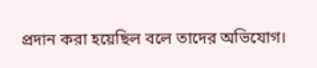প্রদান করা হয়েছিল বলে তাদের অভিযোগ।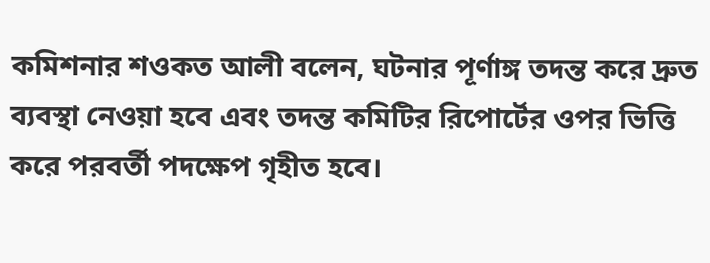কমিশনার শওকত আলী বলেন, ঘটনার পূর্ণাঙ্গ তদন্ত করে দ্রুত ব্যবস্থা নেওয়া হবে এবং তদন্ত কমিটির রিপোর্টের ওপর ভিত্তি করে পরবর্তী পদক্ষেপ গৃহীত হবে।